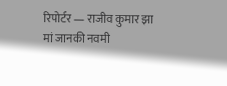रिपोर्टर — राजीव कुमार झा
मां जानकी नवमी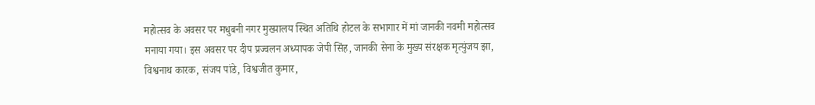महोत्सव के अवसर पर मधुबनी नगर मुख्यालय स्थित अतिथि होटल के सभागार में मां जानकी नवमी महोत्सव मनाया गया। इस अवसर पर दीप प्रज्वलन अध्यापक जेपी सिंह, जानकी सेना के मुख्य संरक्षक मृत्युंजय झा, विश्वनाथ कारक, संजय पांडे, विश्वजीत कुमार,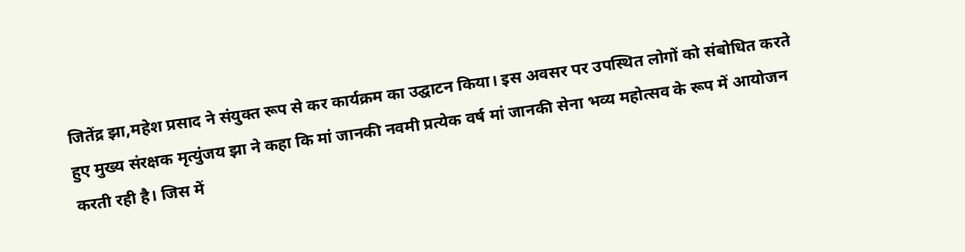जितेंद्र झा,महेश प्रसाद ने संयुक्त रूप से कर कार्यक्रम का उद्घाटन किया। इस अवसर पर उपस्थित लोगों को संबोधित करते हुए मुख्य संरक्षक मृत्युंजय झा ने कहा कि मां जानकी नवमी प्रत्येक वर्ष मां जानकी सेना भव्य महोत्सव के रूप में आयोजन करती रही है। जिस में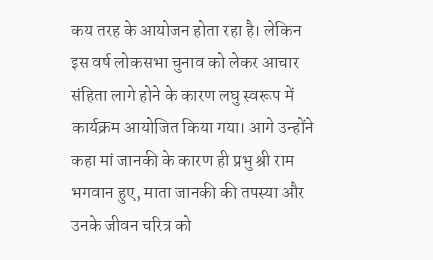कय तरह के आयोजन होता रहा है। लेकिन इस वर्ष लोकसभा चुनाव को लेकर आचार संहिता लागे होने के कारण लघु स्वरूप में कार्यक्रम आयोजित किया गया। आगे उन्होंने कहा मां जानकी के कारण ही प्रभु श्री राम भगवान हुए, माता जानकी की तपस्या और उनके जीवन चरित्र को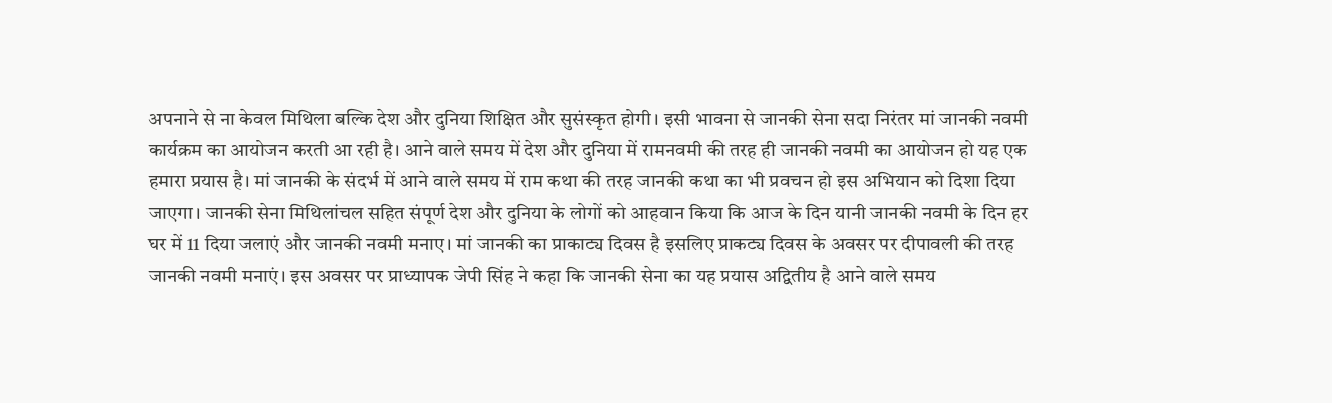अपनाने से ना केवल मिथिला बल्कि देश और दुनिया शिक्षित और सुसंस्कृत होगी। इसी भावना से जानकी सेना सदा निरंतर मां जानकी नवमी कार्यक्रम का आयोजन करती आ रही है। आने वाले समय में देश और दुनिया में रामनवमी की तरह ही जानकी नवमी का आयोजन हो यह एक हमारा प्रयास है। मां जानकी के संदर्भ में आने वाले समय में राम कथा की तरह जानकी कथा का भी प्रवचन हो इस अभियान को दिशा दिया जाएगा। जानकी सेना मिथिलांचल सहित संपूर्ण देश और दुनिया के लोगों को आहवान किया कि आज के दिन यानी जानकी नवमी के दिन हर घर में 11 दिया जलाएं और जानकी नवमी मनाए। मां जानकी का प्राकाट्य दिवस है इसलिए प्राकट्य दिवस के अवसर पर दीपावली की तरह जानकी नवमी मनाएं। इस अवसर पर प्राध्यापक जेपी सिंह ने कहा कि जानकी सेना का यह प्रयास अद्वितीय है आने वाले समय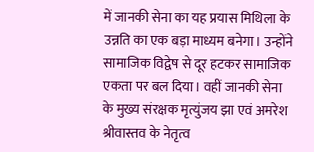में जानकी सेना का यह प्रयास मिथिला के उन्नति का एक बड़ा माध्यम बनेगा। उन्होंने सामाजिक विद्वेष से दूर हटकर सामाजिक एकता पर बल दिया। वहीं जानकी सेना के मुख्य संरक्षक मृत्युंजय झा एवं अमरेश श्रीवास्तव के नेतृत्व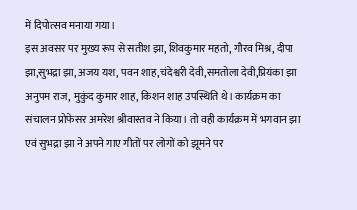में दिपोत्सव मनाया गया।
इस अवसर पर मुख्य रूप से सतीश झा, शिवकुमार महतो, गौरव मिश्र, दीपा झा,सुभद्रा झा, अजय यश, पवन शाह,चंदेश्वरी देवी,समतोला देवी,प्रियंका झा अनुपम राज, मुकुंद कुमार शाह, किशन शाह उपस्थिति थे। कार्यक्रम का संचालन प्रोफेसर अमरेश श्रीवास्तव ने किया। तो वही कार्यक्रम में भगवान झा एवं सुभद्रा झा ने अपने गाए गीतों पर लोगों को झूमने पर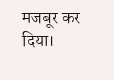मजबूर कर दिया।